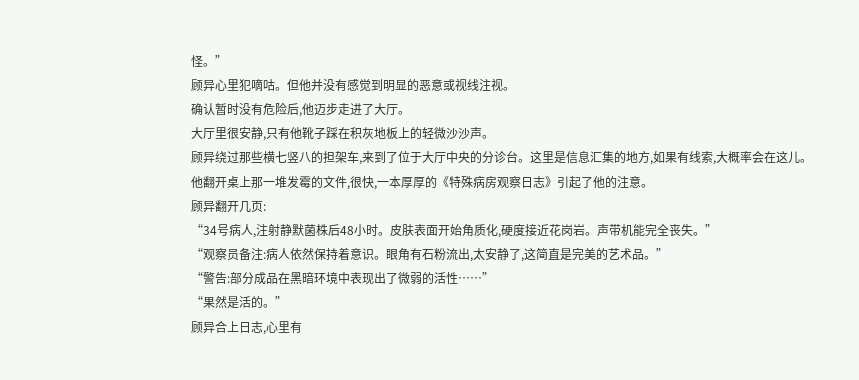怪。”
顾异心里犯嘀咕。但他并没有感觉到明显的恶意或视线注视。
确认暂时没有危险后,他迈步走进了大厅。
大厅里很安静,只有他靴子踩在积灰地板上的轻微沙沙声。
顾异绕过那些横七竖八的担架车,来到了位于大厅中央的分诊台。这里是信息汇集的地方,如果有线索,大概率会在这儿。
他翻开桌上那一堆发霉的文件,很快,一本厚厚的《特殊病房观察日志》引起了他的注意。
顾异翻开几页:
“34号病人,注射静默菌株后48小时。皮肤表面开始角质化,硬度接近花岗岩。声带机能完全丧失。”
“观察员备注:病人依然保持着意识。眼角有石粉流出,太安静了,这简直是完美的艺术品。”
“警告:部分成品在黑暗环境中表现出了微弱的活性……”
“果然是活的。”
顾异合上日志,心里有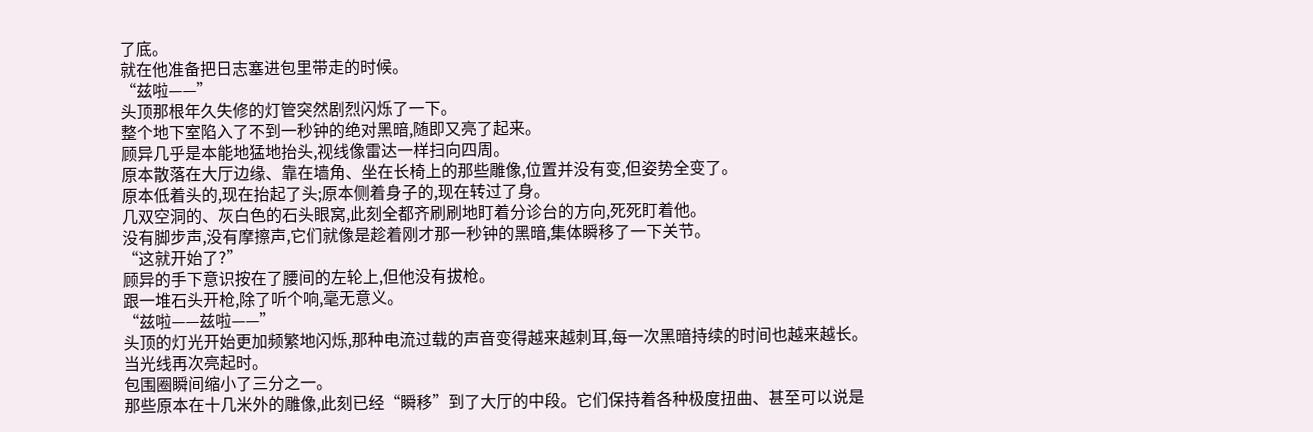了底。
就在他准备把日志塞进包里带走的时候。
“兹啦——”
头顶那根年久失修的灯管突然剧烈闪烁了一下。
整个地下室陷入了不到一秒钟的绝对黑暗,随即又亮了起来。
顾异几乎是本能地猛地抬头,视线像雷达一样扫向四周。
原本散落在大厅边缘、靠在墙角、坐在长椅上的那些雕像,位置并没有变,但姿势全变了。
原本低着头的,现在抬起了头;原本侧着身子的,现在转过了身。
几双空洞的、灰白色的石头眼窝,此刻全都齐刷刷地盯着分诊台的方向,死死盯着他。
没有脚步声,没有摩擦声,它们就像是趁着刚才那一秒钟的黑暗,集体瞬移了一下关节。
“这就开始了?”
顾异的手下意识按在了腰间的左轮上,但他没有拔枪。
跟一堆石头开枪,除了听个响,毫无意义。
“兹啦——兹啦——”
头顶的灯光开始更加频繁地闪烁,那种电流过载的声音变得越来越刺耳,每一次黑暗持续的时间也越来越长。
当光线再次亮起时。
包围圈瞬间缩小了三分之一。
那些原本在十几米外的雕像,此刻已经“瞬移”到了大厅的中段。它们保持着各种极度扭曲、甚至可以说是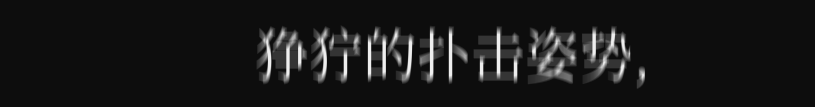狰狞的扑击姿势,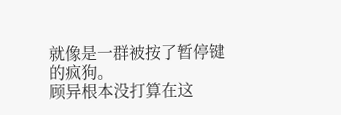就像是一群被按了暂停键的疯狗。
顾异根本没打算在这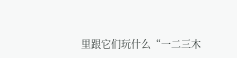里跟它们玩什么“一二三木